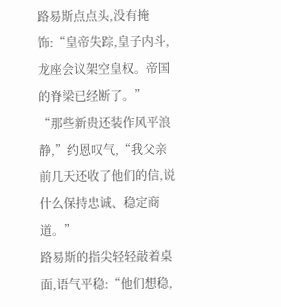路易斯点点头,没有掩饰:“皇帝失踪,皇子内斗,龙座会议架空皇权。帝国的脊梁已经断了。”
“那些新贵还装作风平浪静,”约恩叹气,“我父亲前几天还收了他们的信,说什么保持忠诚、稳定商道。”
路易斯的指尖轻轻敲着桌面,语气平稳:“他们想稳,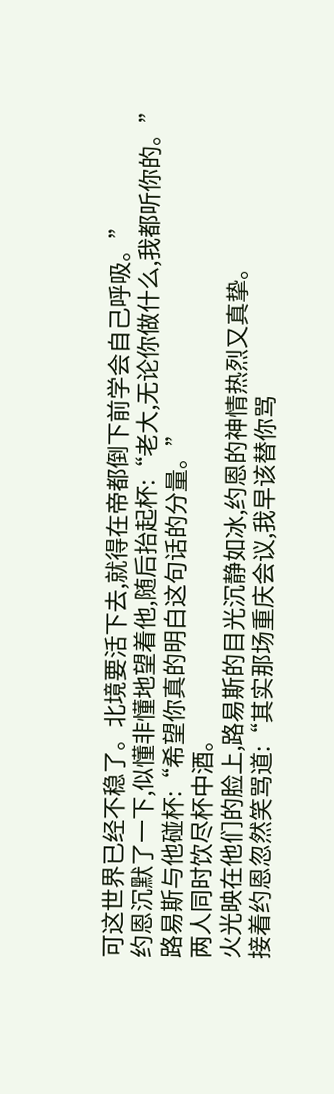可这世界已经不稳了。北境要活下去,就得在帝都倒下前学会自己呼吸。”
约恩沉默了一下,似懂非懂地望着他,随后抬起杯:“老大,无论你做什么,我都听你的。”
路易斯与他碰杯:“希望你真的明白这句话的分量。”
两人同时饮尽杯中酒。
火光映在他们的脸上,路易斯的目光沉静如冰,约恩的神情热烈又真挚。
接着约恩忽然笑骂道:“其实那场重庆会议,我早该替你骂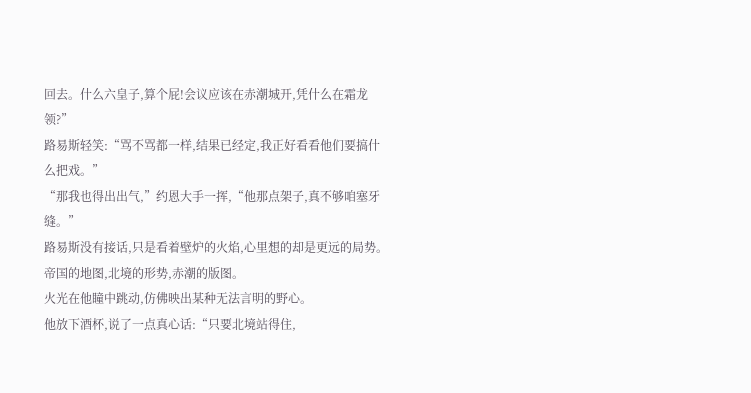回去。什么六皇子,算个屁!会议应该在赤潮城开,凭什么在霜龙领?”
路易斯轻笑:“骂不骂都一样,结果已经定,我正好看看他们要搞什么把戏。”
“那我也得出出气,”约恩大手一挥,“他那点架子,真不够咱塞牙缝。”
路易斯没有接话,只是看着壁炉的火焰,心里想的却是更远的局势。
帝国的地图,北境的形势,赤潮的版图。
火光在他瞳中跳动,仿佛映出某种无法言明的野心。
他放下酒杯,说了一点真心话:“只要北境站得住,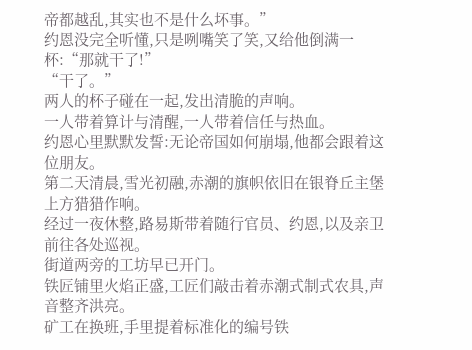帝都越乱,其实也不是什么坏事。”
约恩没完全听懂,只是咧嘴笑了笑,又给他倒满一杯:“那就干了!”
“干了。”
两人的杯子碰在一起,发出清脆的声响。
一人带着算计与清醒,一人带着信任与热血。
约恩心里默默发誓:无论帝国如何崩塌,他都会跟着这位朋友。
第二天清晨,雪光初融,赤潮的旗帜依旧在银脊丘主堡上方猎猎作响。
经过一夜休整,路易斯带着随行官员、约恩,以及亲卫前往各处巡视。
街道两旁的工坊早已开门。
铁匠铺里火焰正盛,工匠们敲击着赤潮式制式农具,声音整齐洪亮。
矿工在换班,手里提着标准化的编号铁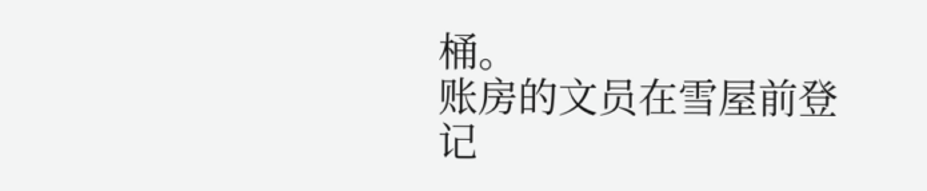桶。
账房的文员在雪屋前登记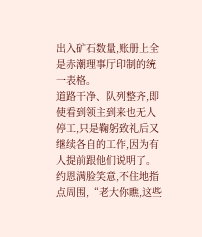出入矿石数量,账册上全是赤潮理事厅印制的统一表格。
道路干净、队列整齐,即使看到领主到来也无人停工,只是鞠躬致礼后又继续各自的工作,因为有人提前跟他们说明了。
约恩满脸笑意,不住地指点周围,“老大你瞧,这些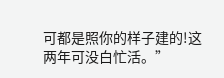可都是照你的样子建的!这两年可没白忙活。”